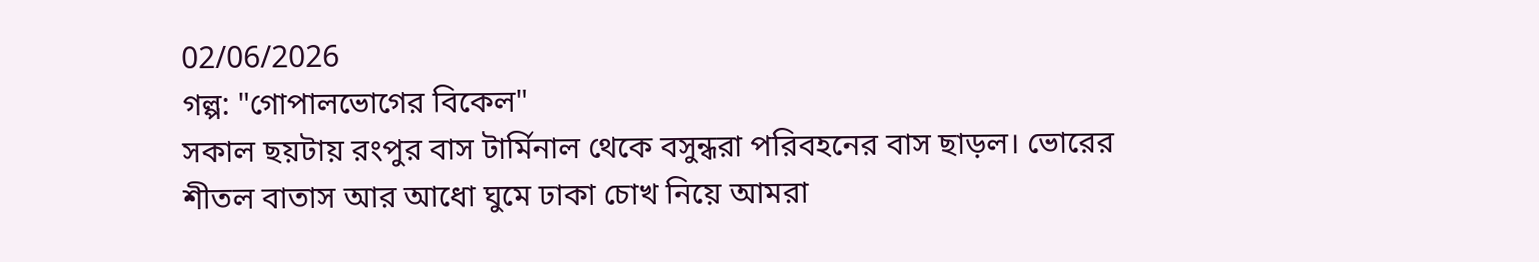02/06/2026
গল্প: "গোপালভোগের বিকেল"
সকাল ছয়টায় রংপুর বাস টার্মিনাল থেকে বসুন্ধরা পরিবহনের বাস ছাড়ল। ভোরের শীতল বাতাস আর আধো ঘুমে ঢাকা চোখ নিয়ে আমরা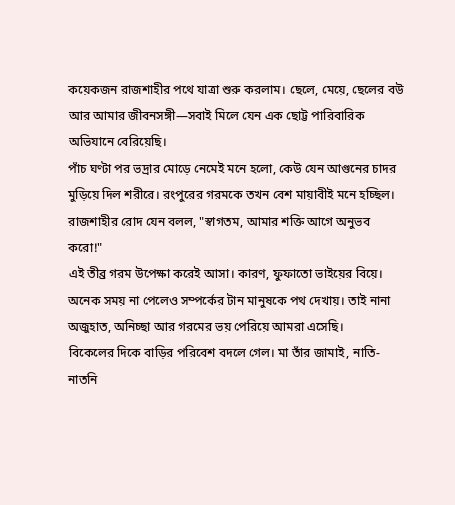কয়েকজন রাজশাহীর পথে যাত্রা শুরু করলাম। ছেলে, মেয়ে, ছেলের বউ আর আমার জীবনসঙ্গী—সবাই মিলে যেন এক ছোট্ট পারিবারিক অভিযানে বেরিয়েছি।
পাঁচ ঘণ্টা পর ভদ্রার মোড়ে নেমেই মনে হলো, কেউ যেন আগুনের চাদর মুড়িয়ে দিল শরীরে। রংপুরের গরমকে তখন বেশ মায়াবীই মনে হচ্ছিল। রাজশাহীর রোদ যেন বলল, "স্বাগতম, আমার শক্তি আগে অনুভব করো!"
এই তীব্র গরম উপেক্ষা করেই আসা। কারণ, ফুফাতো ভাইয়ের বিয়ে। অনেক সময় না পেলেও সম্পর্কের টান মানুষকে পথ দেখায়। তাই নানা অজুহাত, অনিচ্ছা আর গরমের ভয় পেরিয়ে আমরা এসেছি।
বিকেলের দিকে বাড়ির পরিবেশ বদলে গেল। মা তাঁর জামাই, নাতি-নাতনি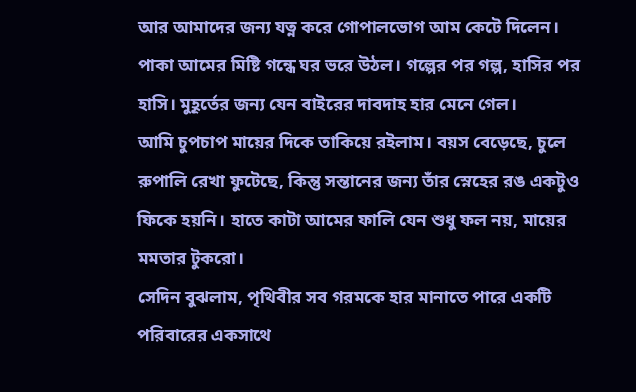আর আমাদের জন্য যত্ন করে গোপালভোগ আম কেটে দিলেন। পাকা আমের মিষ্টি গন্ধে ঘর ভরে উঠল। গল্পের পর গল্প, হাসির পর হাসি। মুহূর্তের জন্য যেন বাইরের দাবদাহ হার মেনে গেল।
আমি চুপচাপ মায়ের দিকে তাকিয়ে রইলাম। বয়স বেড়েছে, চুলে রুপালি রেখা ফুটেছে, কিন্তু সন্তানের জন্য তাঁর স্নেহের রঙ একটুও ফিকে হয়নি। হাতে কাটা আমের ফালি যেন শুধু ফল নয়, মায়ের মমতার টুকরো।
সেদিন বুঝলাম, পৃথিবীর সব গরমকে হার মানাতে পারে একটি পরিবারের একসাথে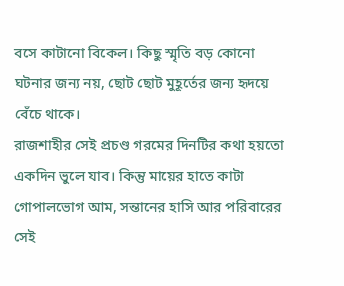বসে কাটানো বিকেল। কিছু স্মৃতি বড় কোনো ঘটনার জন্য নয়, ছোট ছোট মুহূর্তের জন্য হৃদয়ে বেঁচে থাকে।
রাজশাহীর সেই প্রচণ্ড গরমের দিনটির কথা হয়তো একদিন ভুলে যাব। কিন্তু মায়ের হাতে কাটা গোপালভোগ আম, সন্তানের হাসি আর পরিবারের সেই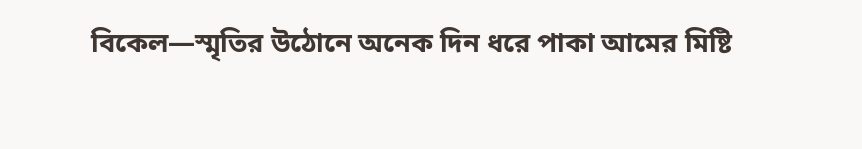বিকেল—স্মৃতির উঠোনে অনেক দিন ধরে পাকা আমের মিষ্টি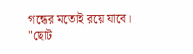গন্ধের মতোই রয়ে যাবে।
"ছোট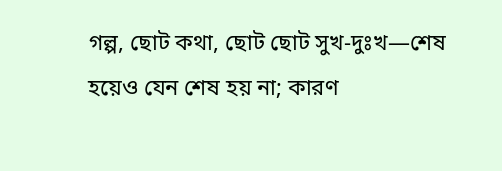গল্প, ছোট কথা, ছোট ছোট সুখ-দুঃখ—শেষ হয়েও যেন শেষ হয় না; কারণ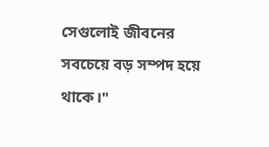সেগুলোই জীবনের সবচেয়ে বড় সম্পদ হয়ে থাকে।"